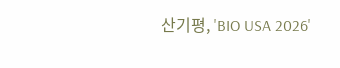산기평, 'BIO USA 2026'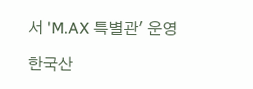서 'M.AX 특별관' 운영

한국산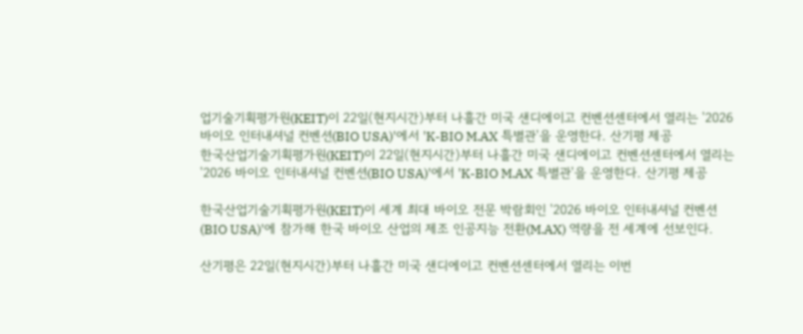업기술기획평가원(KEIT)이 22일(현지시간)부터 나흘간 미국 샌디에이고 컨벤션센터에서 열리는 '2026 바이오 인터내셔널 컨벤션(BIO USA)'에서 'K-BIO M.AX 특별관'을 운영한다. 산기평 제공
한국산업기술기획평가원(KEIT)이 22일(현지시간)부터 나흘간 미국 샌디에이고 컨벤션센터에서 열리는 '2026 바이오 인터내셔널 컨벤션(BIO USA)'에서 'K-BIO M.AX 특별관'을 운영한다. 산기평 제공

한국산업기술기획평가원(KEIT)이 세계 최대 바이오 전문 박람회인 '2026 바이오 인터내셔널 컨벤션(BIO USA)'에 참가해 한국 바이오 산업의 제조 인공지능 전환(M.AX) 역량을 전 세계에 선보인다.

산기평은 22일(현지시간)부터 나흘간 미국 샌디에이고 컨벤션센터에서 열리는 이번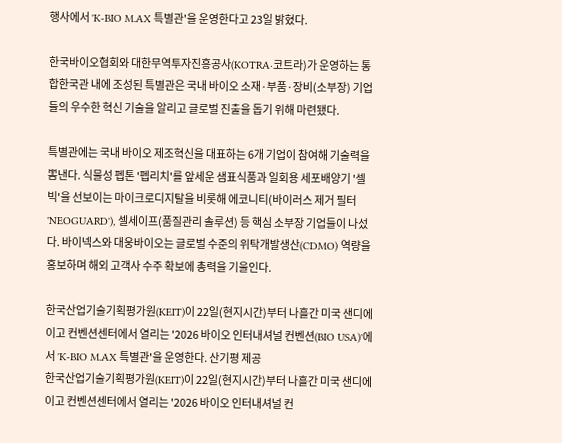행사에서 'K-BIO M.AX 특별관'을 운영한다고 23일 밝혔다.

한국바이오협회와 대한무역투자진흥공사(KOTRA·코트라)가 운영하는 통합한국관 내에 조성된 특별관은 국내 바이오 소재·부품·장비(소부장) 기업들의 우수한 혁신 기술을 알리고 글로벌 진출을 돕기 위해 마련됐다.

특별관에는 국내 바이오 제조혁신을 대표하는 6개 기업이 참여해 기술력을 뽐낸다. 식물성 펩톤 '펩리치'를 앞세운 샘표식품과 일회용 세포배양기 '셀빅'을 선보이는 마이크로디지탈을 비롯해 에코니티(바이러스 제거 필터 'NEOGUARD'), 셀세이프(품질관리 솔루션) 등 핵심 소부장 기업들이 나섰다. 바이넥스와 대웅바이오는 글로벌 수준의 위탁개발생산(CDMO) 역량을 홍보하며 해외 고객사 수주 확보에 총력을 기울인다.

한국산업기술기획평가원(KEIT)이 22일(현지시간)부터 나흘간 미국 샌디에이고 컨벤션센터에서 열리는 '2026 바이오 인터내셔널 컨벤션(BIO USA)'에서 'K-BIO M.AX 특별관'을 운영한다. 산기평 제공
한국산업기술기획평가원(KEIT)이 22일(현지시간)부터 나흘간 미국 샌디에이고 컨벤션센터에서 열리는 '2026 바이오 인터내셔널 컨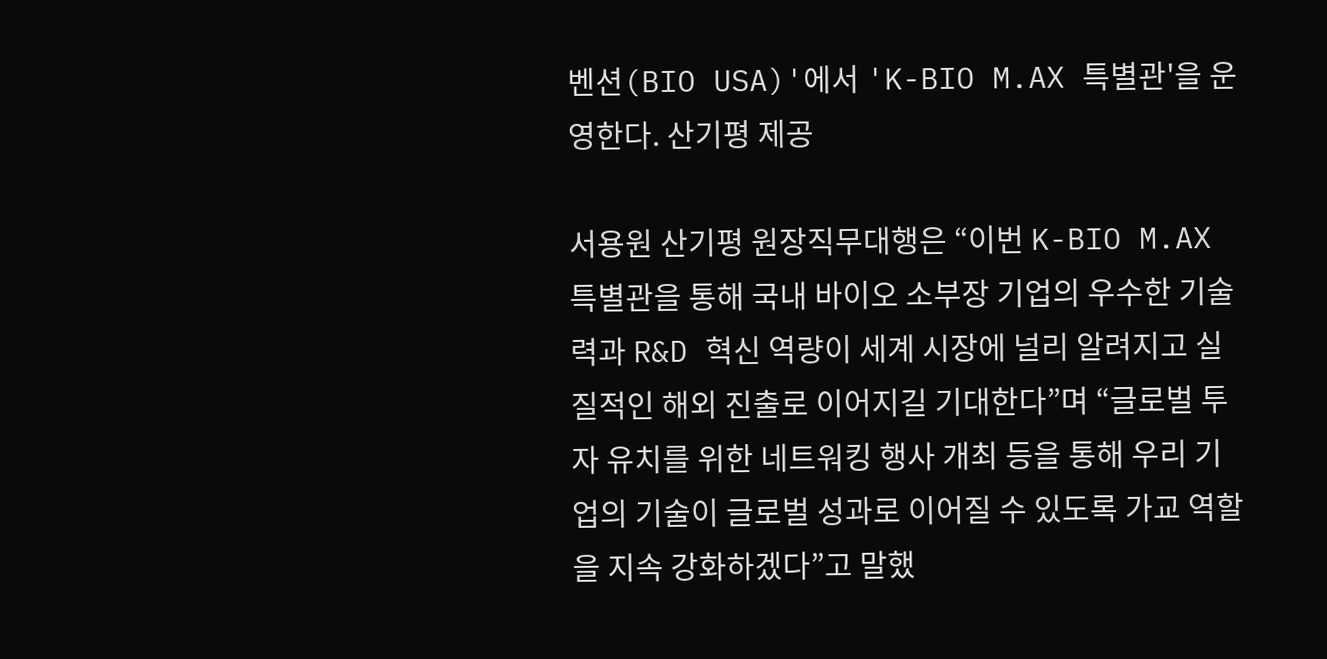벤션(BIO USA)'에서 'K-BIO M.AX 특별관'을 운영한다. 산기평 제공

서용원 산기평 원장직무대행은 “이번 K-BIO M.AX 특별관을 통해 국내 바이오 소부장 기업의 우수한 기술력과 R&D 혁신 역량이 세계 시장에 널리 알려지고 실질적인 해외 진출로 이어지길 기대한다”며 “글로벌 투자 유치를 위한 네트워킹 행사 개최 등을 통해 우리 기업의 기술이 글로벌 성과로 이어질 수 있도록 가교 역할을 지속 강화하겠다”고 말했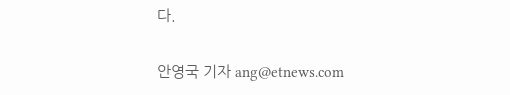다.

안영국 기자 ang@etnews.com